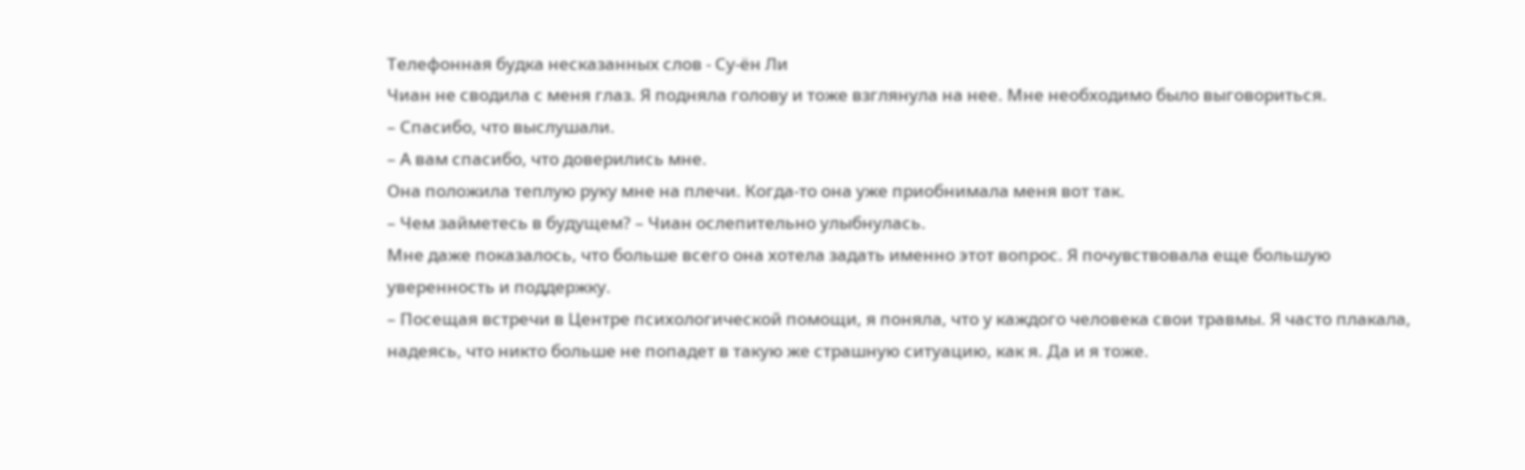Телефонная будка несказанных слов - Су-ён Ли
Чиан не сводила с меня глаз. Я подняла голову и тоже взглянула на нее. Мне необходимо было выговориться.
– Спасибо, что выслушали.
– А вам спасибо, что доверились мне.
Она положила теплую руку мне на плечи. Когда-то она уже приобнимала меня вот так.
– Чем займетесь в будущем? – Чиан ослепительно улыбнулась.
Мне даже показалось, что больше всего она хотела задать именно этот вопрос. Я почувствовала еще большую уверенность и поддержку.
– Посещая встречи в Центре психологической помощи, я поняла, что у каждого человека свои травмы. Я часто плакала, надеясь, что никто больше не попадет в такую же страшную ситуацию, как я. Да и я тоже.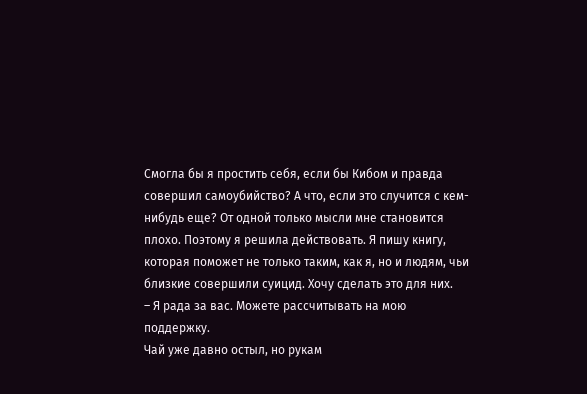Смогла бы я простить себя, если бы Кибом и правда совершил самоубийство? А что, если это случится с кем-нибудь еще? От одной только мысли мне становится плохо. Поэтому я решила действовать. Я пишу книгу, которая поможет не только таким, как я, но и людям, чьи близкие совершили суицид. Хочу сделать это для них.
– Я рада за вас. Можете рассчитывать на мою поддержку.
Чай уже давно остыл, но рукам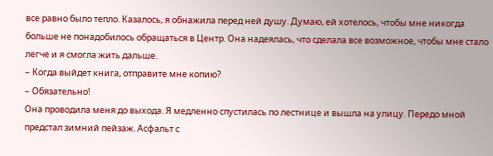все равно было тепло. Казалось, я обнажила перед ней душу. Думаю, ей хотелось, чтобы мне никогда больше не понадобилось обращаться в Центр. Она надеялась, что сделала все возможное, чтобы мне стало легче и я смогла жить дальше.
– Когда выйдет книга, отправите мне копию?
– Обязательно!
Она проводила меня до выхода. Я медленно спустилась по лестнице и вышла на улицу. Передо мной предстал зимний пейзаж. Асфальт с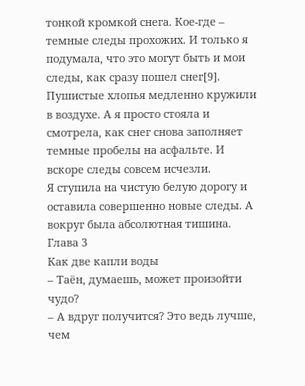тонкой кромкой снега. Кое-где – темные следы прохожих. И только я подумала, что это могут быть и мои следы, как сразу пошел снег[9]. Пушистые хлопья медленно кружили в воздухе. А я просто стояла и смотрела, как снег снова заполняет темные пробелы на асфальте. И вскоре следы совсем исчезли.
Я ступила на чистую белую дорогу и оставила совершенно новые следы. А вокруг была абсолютная тишина.
Глава 3
Как две капли воды
– Таён, думаешь, может произойти чудо?
– А вдруг получится? Это ведь лучше, чем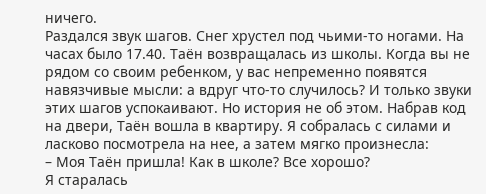ничего.
Раздался звук шагов. Снег хрустел под чьими-то ногами. На часах было 17.40. Таён возвращалась из школы. Когда вы не рядом со своим ребенком, у вас непременно появятся навязчивые мысли: а вдруг что-то случилось? И только звуки этих шагов успокаивают. Но история не об этом. Набрав код на двери, Таён вошла в квартиру. Я собралась с силами и ласково посмотрела на нее, а затем мягко произнесла:
– Моя Таён пришла! Как в школе? Все хорошо?
Я старалась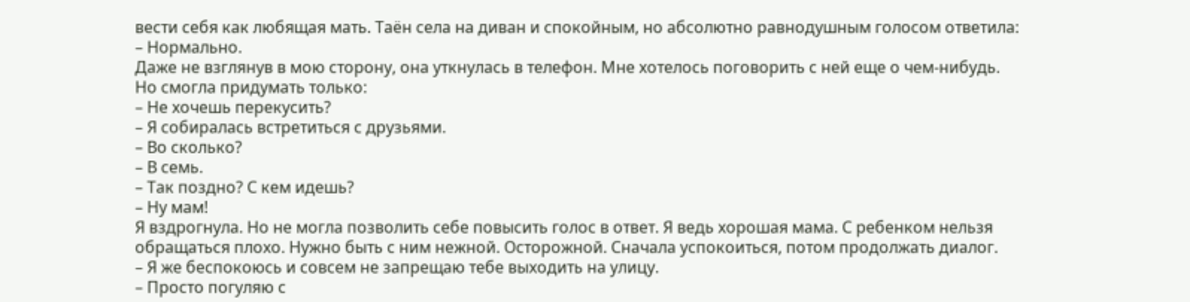вести себя как любящая мать. Таён села на диван и спокойным, но абсолютно равнодушным голосом ответила:
– Нормально.
Даже не взглянув в мою сторону, она уткнулась в телефон. Мне хотелось поговорить с ней еще о чем-нибудь. Но смогла придумать только:
– Не хочешь перекусить?
– Я собиралась встретиться с друзьями.
– Во сколько?
– В семь.
– Так поздно? С кем идешь?
– Ну мам!
Я вздрогнула. Но не могла позволить себе повысить голос в ответ. Я ведь хорошая мама. С ребенком нельзя обращаться плохо. Нужно быть с ним нежной. Осторожной. Сначала успокоиться, потом продолжать диалог.
– Я же беспокоюсь и совсем не запрещаю тебе выходить на улицу.
– Просто погуляю с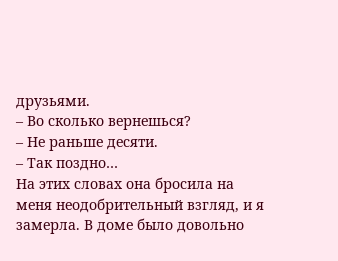друзьями.
– Во сколько вернешься?
– Не раньше десяти.
– Так поздно…
На этих словах она бросила на меня неодобрительный взгляд, и я замерла. В доме было довольно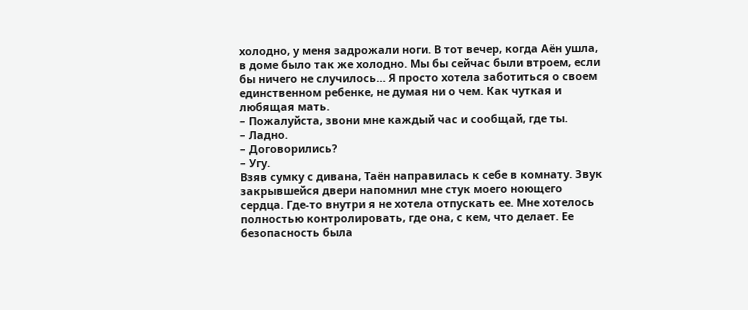холодно, у меня задрожали ноги. В тот вечер, когда Аён ушла, в доме было так же холодно. Мы бы сейчас были втроем, если бы ничего не случилось… Я просто хотела заботиться о своем единственном ребенке, не думая ни о чем. Как чуткая и любящая мать.
– Пожалуйста, звони мне каждый час и сообщай, где ты.
– Ладно.
– Договорились?
– Угу.
Взяв сумку с дивана, Таён направилась к себе в комнату. Звук закрывшейся двери напомнил мне стук моего ноющего сердца. Где-то внутри я не хотела отпускать ее. Мне хотелось полностью контролировать, где она, с кем, что делает. Ее безопасность была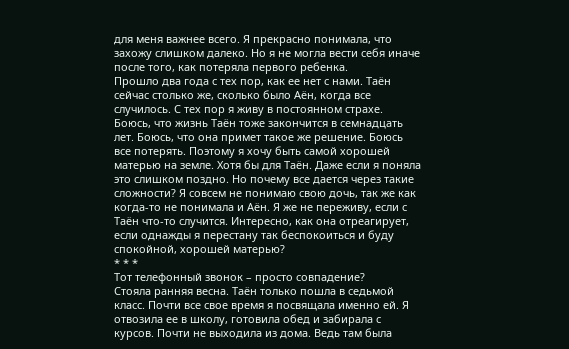для меня важнее всего. Я прекрасно понимала, что захожу слишком далеко. Но я не могла вести себя иначе после того, как потеряла первого ребенка.
Прошло два года с тех пор, как ее нет с нами. Таён сейчас столько же, сколько было Аён, когда все случилось. С тех пор я живу в постоянном страхе. Боюсь, что жизнь Таён тоже закончится в семнадцать лет. Боюсь, что она примет такое же решение. Боюсь все потерять. Поэтому я хочу быть самой хорошей матерью на земле. Хотя бы для Таён. Даже если я поняла это слишком поздно. Но почему все дается через такие сложности? Я совсем не понимаю свою дочь, так же как когда-то не понимала и Аён. Я же не переживу, если с Таён что-то случится. Интересно, как она отреагирует, если однажды я перестану так беспокоиться и буду спокойной, хорошей матерью?
* * *
Тот телефонный звонок – просто совпадение?
Стояла ранняя весна. Таён только пошла в седьмой класс. Почти все свое время я посвящала именно ей. Я отвозила ее в школу, готовила обед и забирала с курсов. Почти не выходила из дома. Ведь там была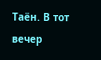Таён. В тот вечер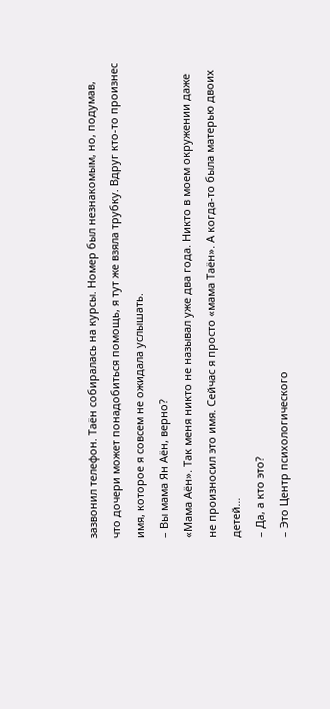зазвонил телефон. Таён собиралась на курсы. Номер был незнакомым, но, подумав, что дочери может понадобиться помощь, я тут же взяла трубку. Вдруг кто-то произнес имя, которое я совсем не ожидала услышать.
– Вы мама Ян Аён, верно?
«Мама Аён». Так меня никто не называл уже два года. Никто в моем окружении даже не произносил это имя. Сейчас я просто «мама Таён». А когда-то была матерью двоих детей…
– Да, а кто это?
– Это Центр психологического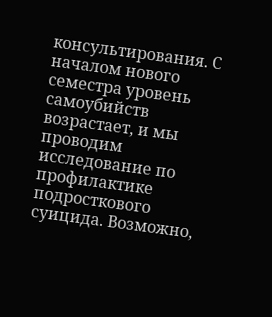консультирования. С началом нового семестра уровень самоубийств возрастает, и мы проводим исследование по профилактике подросткового суицида. Возможно,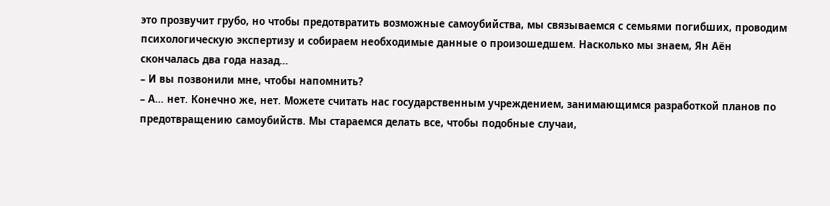это прозвучит грубо, но чтобы предотвратить возможные самоубийства, мы связываемся с семьями погибших, проводим психологическую экспертизу и собираем необходимые данные о произошедшем. Насколько мы знаем, Ян Аён скончалась два года назад…
– И вы позвонили мне, чтобы напомнить?
– А… нет. Конечно же, нет. Можете считать нас государственным учреждением, занимающимся разработкой планов по предотвращению самоубийств. Мы стараемся делать все, чтобы подобные случаи,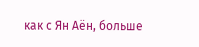как с Ян Аён, больше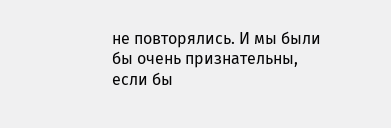не повторялись. И мы были бы очень признательны, если бы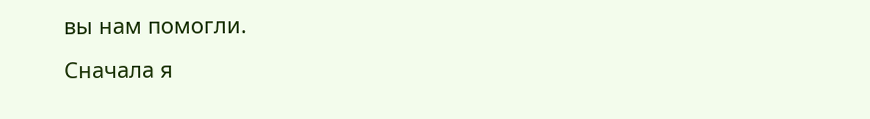вы нам помогли.
Сначала я